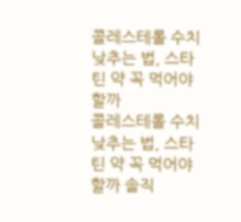콜레스테롤 수치 낮추는 법, 스타틴 약 꼭 먹어야 할까
콜레스테롤 수치 낮추는 법, 스타틴 약 꼭 먹어야 할까 솔직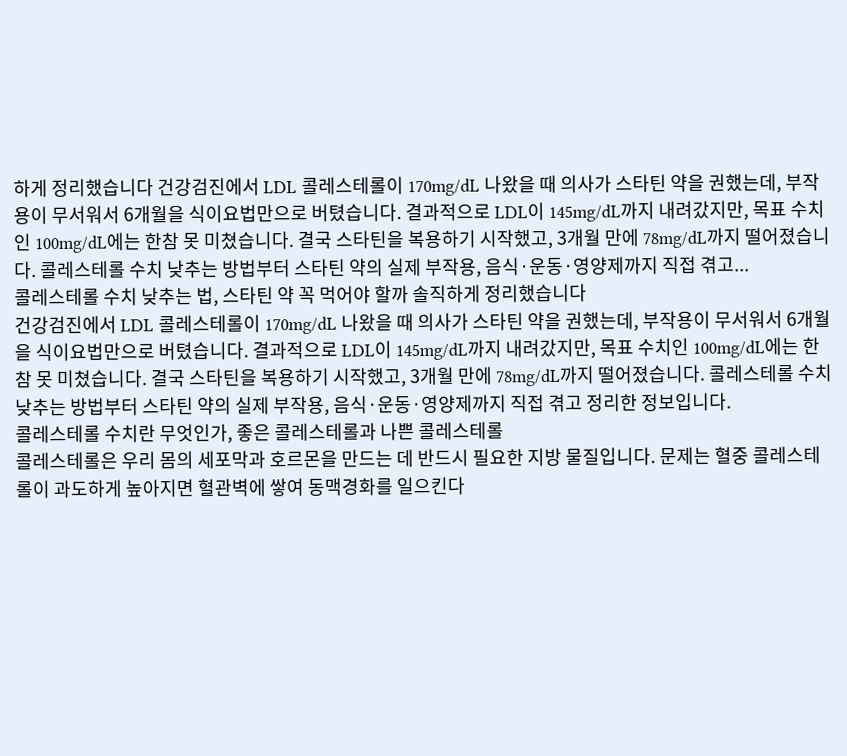하게 정리했습니다 건강검진에서 LDL 콜레스테롤이 170mg/dL 나왔을 때 의사가 스타틴 약을 권했는데, 부작용이 무서워서 6개월을 식이요법만으로 버텼습니다. 결과적으로 LDL이 145mg/dL까지 내려갔지만, 목표 수치인 100mg/dL에는 한참 못 미쳤습니다. 결국 스타틴을 복용하기 시작했고, 3개월 만에 78mg/dL까지 떨어졌습니다. 콜레스테롤 수치 낮추는 방법부터 스타틴 약의 실제 부작용, 음식·운동·영양제까지 직접 겪고...
콜레스테롤 수치 낮추는 법, 스타틴 약 꼭 먹어야 할까 솔직하게 정리했습니다
건강검진에서 LDL 콜레스테롤이 170mg/dL 나왔을 때 의사가 스타틴 약을 권했는데, 부작용이 무서워서 6개월을 식이요법만으로 버텼습니다. 결과적으로 LDL이 145mg/dL까지 내려갔지만, 목표 수치인 100mg/dL에는 한참 못 미쳤습니다. 결국 스타틴을 복용하기 시작했고, 3개월 만에 78mg/dL까지 떨어졌습니다. 콜레스테롤 수치 낮추는 방법부터 스타틴 약의 실제 부작용, 음식·운동·영양제까지 직접 겪고 정리한 정보입니다.
콜레스테롤 수치란 무엇인가, 좋은 콜레스테롤과 나쁜 콜레스테롤
콜레스테롤은 우리 몸의 세포막과 호르몬을 만드는 데 반드시 필요한 지방 물질입니다. 문제는 혈중 콜레스테롤이 과도하게 높아지면 혈관벽에 쌓여 동맥경화를 일으킨다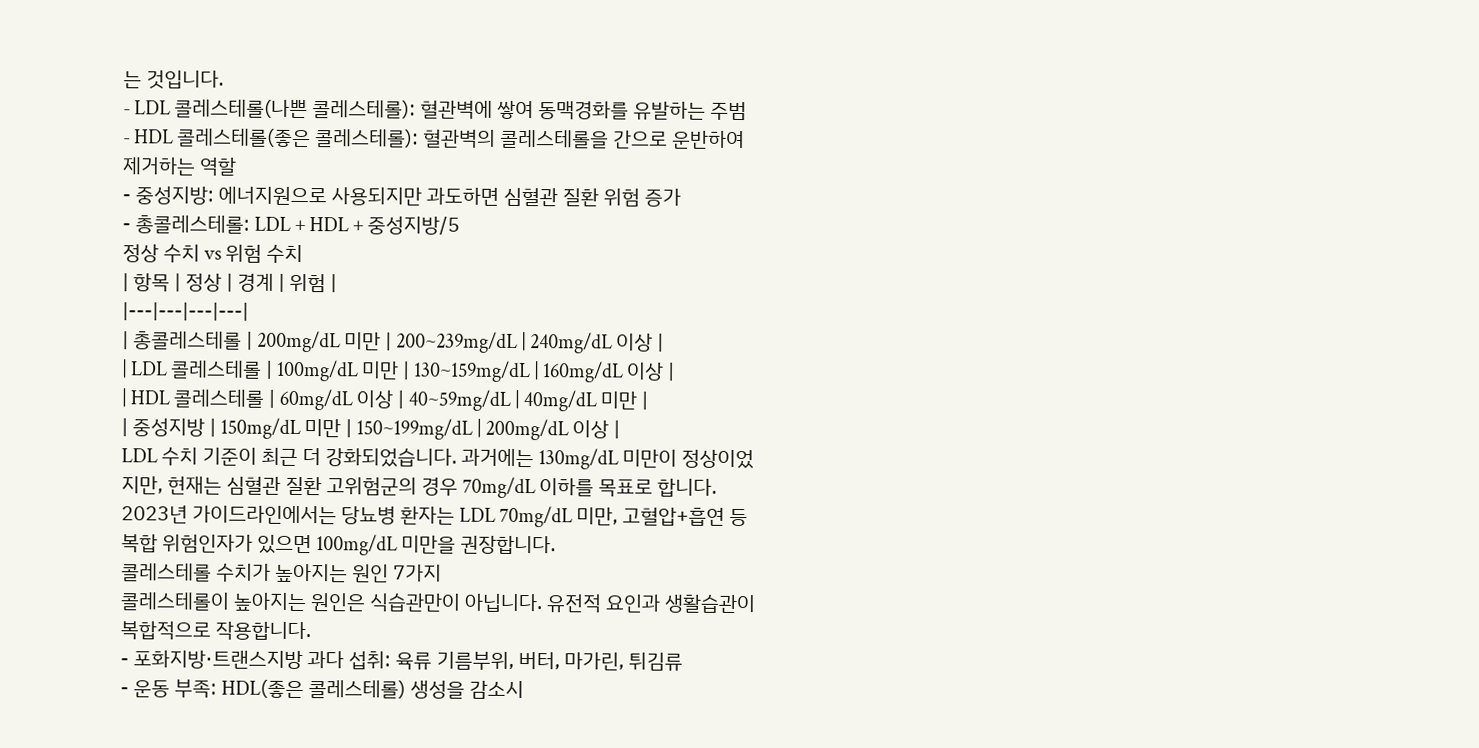는 것입니다.
- LDL 콜레스테롤(나쁜 콜레스테롤): 혈관벽에 쌓여 동맥경화를 유발하는 주범
- HDL 콜레스테롤(좋은 콜레스테롤): 혈관벽의 콜레스테롤을 간으로 운반하여 제거하는 역할
- 중성지방: 에너지원으로 사용되지만 과도하면 심혈관 질환 위험 증가
- 총콜레스테롤: LDL + HDL + 중성지방/5
정상 수치 vs 위험 수치
| 항목 | 정상 | 경계 | 위험 |
|---|---|---|---|
| 총콜레스테롤 | 200mg/dL 미만 | 200~239mg/dL | 240mg/dL 이상 |
| LDL 콜레스테롤 | 100mg/dL 미만 | 130~159mg/dL | 160mg/dL 이상 |
| HDL 콜레스테롤 | 60mg/dL 이상 | 40~59mg/dL | 40mg/dL 미만 |
| 중성지방 | 150mg/dL 미만 | 150~199mg/dL | 200mg/dL 이상 |
LDL 수치 기준이 최근 더 강화되었습니다. 과거에는 130mg/dL 미만이 정상이었지만, 현재는 심혈관 질환 고위험군의 경우 70mg/dL 이하를 목표로 합니다. 2023년 가이드라인에서는 당뇨병 환자는 LDL 70mg/dL 미만, 고혈압+흡연 등 복합 위험인자가 있으면 100mg/dL 미만을 권장합니다.
콜레스테롤 수치가 높아지는 원인 7가지
콜레스테롤이 높아지는 원인은 식습관만이 아닙니다. 유전적 요인과 생활습관이 복합적으로 작용합니다.
- 포화지방·트랜스지방 과다 섭취: 육류 기름부위, 버터, 마가린, 튀김류
- 운동 부족: HDL(좋은 콜레스테롤) 생성을 감소시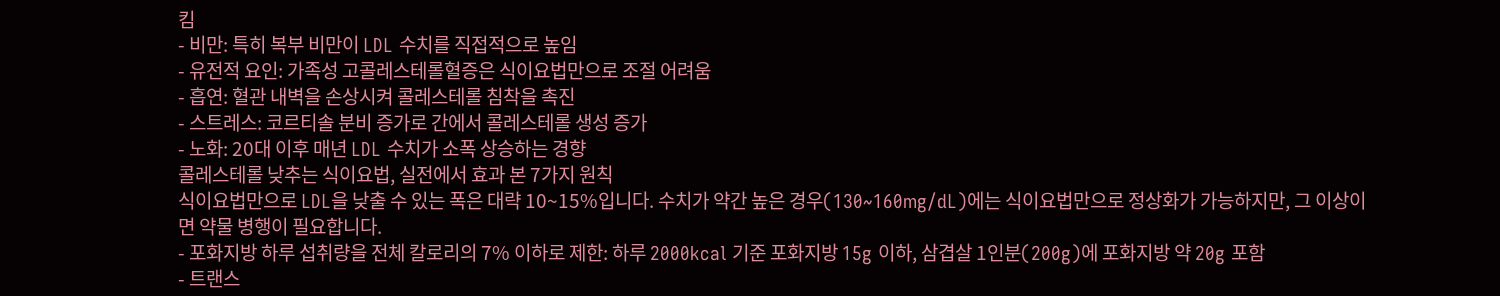킴
- 비만: 특히 복부 비만이 LDL 수치를 직접적으로 높임
- 유전적 요인: 가족성 고콜레스테롤혈증은 식이요법만으로 조절 어려움
- 흡연: 혈관 내벽을 손상시켜 콜레스테롤 침착을 촉진
- 스트레스: 코르티솔 분비 증가로 간에서 콜레스테롤 생성 증가
- 노화: 20대 이후 매년 LDL 수치가 소폭 상승하는 경향
콜레스테롤 낮추는 식이요법, 실전에서 효과 본 7가지 원칙
식이요법만으로 LDL을 낮출 수 있는 폭은 대략 10~15%입니다. 수치가 약간 높은 경우(130~160mg/dL)에는 식이요법만으로 정상화가 가능하지만, 그 이상이면 약물 병행이 필요합니다.
- 포화지방 하루 섭취량을 전체 칼로리의 7% 이하로 제한: 하루 2000kcal 기준 포화지방 15g 이하, 삼겹살 1인분(200g)에 포화지방 약 20g 포함
- 트랜스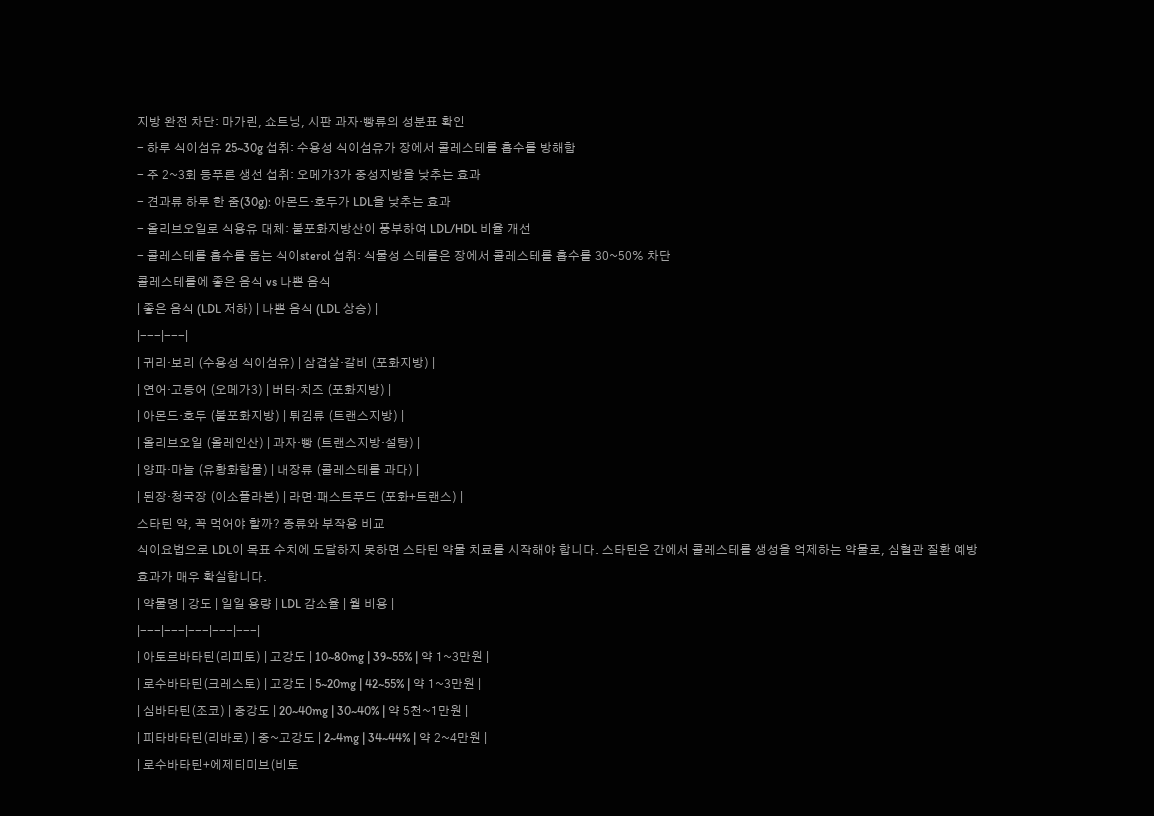지방 완전 차단: 마가린, 쇼트닝, 시판 과자·빵류의 성분표 확인
- 하루 식이섬유 25~30g 섭취: 수용성 식이섬유가 장에서 콜레스테롤 흡수를 방해함
- 주 2~3회 등푸른 생선 섭취: 오메가3가 중성지방을 낮추는 효과
- 견과류 하루 한 줌(30g): 아몬드·호두가 LDL을 낮추는 효과
- 올리브오일로 식용유 대체: 불포화지방산이 풍부하여 LDL/HDL 비율 개선
- 콜레스테롤 흡수를 돕는 식이sterol 섭취: 식물성 스테롤은 장에서 콜레스테롤 흡수를 30~50% 차단
콜레스테롤에 좋은 음식 vs 나쁜 음식
| 좋은 음식 (LDL 저하) | 나쁜 음식 (LDL 상승) |
|---|---|
| 귀리·보리 (수용성 식이섬유) | 삼겹살·갈비 (포화지방) |
| 연어·고등어 (오메가3) | 버터·치즈 (포화지방) |
| 아몬드·호두 (불포화지방) | 튀김류 (트랜스지방) |
| 올리브오일 (올레인산) | 과자·빵 (트랜스지방·설탕) |
| 양파·마늘 (유황화합물) | 내장류 (콜레스테롤 과다) |
| 된장·청국장 (이소플라본) | 라면·패스트푸드 (포화+트랜스) |
스타틴 약, 꼭 먹어야 할까? 종류와 부작용 비교
식이요법으로 LDL이 목표 수치에 도달하지 못하면 스타틴 약물 치료를 시작해야 합니다. 스타틴은 간에서 콜레스테롤 생성을 억제하는 약물로, 심혈관 질환 예방 효과가 매우 확실합니다.
| 약물명 | 강도 | 일일 용량 | LDL 감소율 | 월 비용 |
|---|---|---|---|---|
| 아토르바타틴(리피토) | 고강도 | 10~80mg | 39~55% | 약 1~3만원 |
| 로수바타틴(크레스토) | 고강도 | 5~20mg | 42~55% | 약 1~3만원 |
| 심바타틴(조코) | 중강도 | 20~40mg | 30~40% | 약 5천~1만원 |
| 피타바타틴(리바로) | 중~고강도 | 2~4mg | 34~44% | 약 2~4만원 |
| 로수바타틴+에제티미브(비토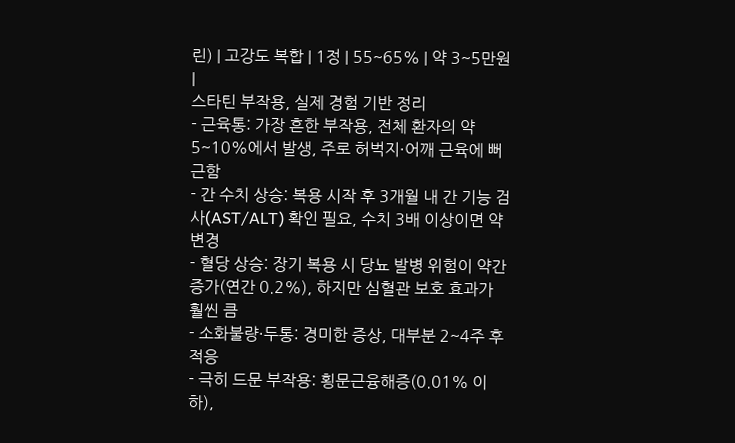린) | 고강도 복합 | 1정 | 55~65% | 약 3~5만원 |
스타틴 부작용, 실제 경험 기반 정리
- 근육통: 가장 흔한 부작용, 전체 환자의 약 5~10%에서 발생, 주로 허벅지·어깨 근육에 뻐근함
- 간 수치 상승: 복용 시작 후 3개월 내 간 기능 검사(AST/ALT) 확인 필요, 수치 3배 이상이면 약 변경
- 혈당 상승: 장기 복용 시 당뇨 발병 위험이 약간 증가(연간 0.2%), 하지만 심혈관 보호 효과가 훨씬 큼
- 소화불량·두통: 경미한 증상, 대부분 2~4주 후 적응
- 극히 드문 부작용: 횡문근융해증(0.01% 이하),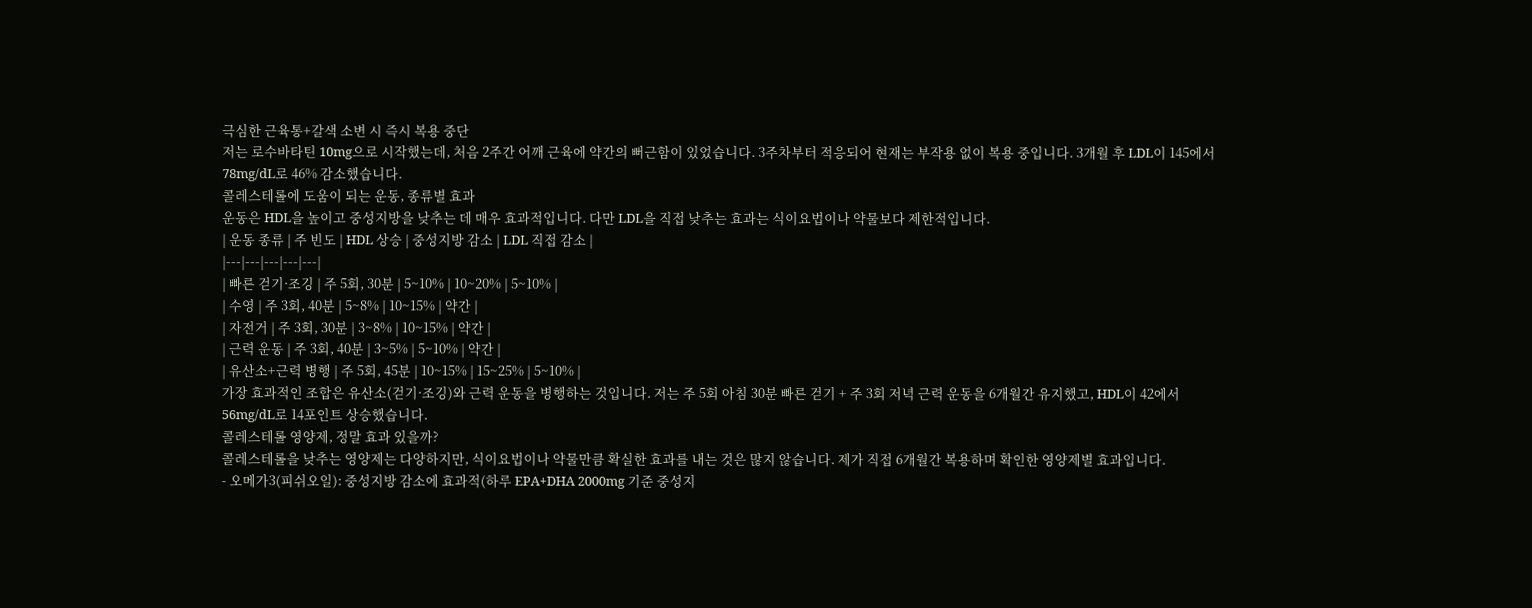극심한 근육통+갈색 소변 시 즉시 복용 중단
저는 로수바타틴 10mg으로 시작했는데, 처음 2주간 어깨 근육에 약간의 뻐근함이 있었습니다. 3주차부터 적응되어 현재는 부작용 없이 복용 중입니다. 3개월 후 LDL이 145에서 78mg/dL로 46% 감소했습니다.
콜레스테롤에 도움이 되는 운동, 종류별 효과
운동은 HDL을 높이고 중성지방을 낮추는 데 매우 효과적입니다. 다만 LDL을 직접 낮추는 효과는 식이요법이나 약물보다 제한적입니다.
| 운동 종류 | 주 빈도 | HDL 상승 | 중성지방 감소 | LDL 직접 감소 |
|---|---|---|---|---|
| 빠른 걷기·조깅 | 주 5회, 30분 | 5~10% | 10~20% | 5~10% |
| 수영 | 주 3회, 40분 | 5~8% | 10~15% | 약간 |
| 자전거 | 주 3회, 30분 | 3~8% | 10~15% | 약간 |
| 근력 운동 | 주 3회, 40분 | 3~5% | 5~10% | 약간 |
| 유산소+근력 병행 | 주 5회, 45분 | 10~15% | 15~25% | 5~10% |
가장 효과적인 조합은 유산소(걷기·조깅)와 근력 운동을 병행하는 것입니다. 저는 주 5회 아침 30분 빠른 걷기 + 주 3회 저녁 근력 운동을 6개월간 유지했고, HDL이 42에서 56mg/dL로 14포인트 상승했습니다.
콜레스테롤 영양제, 정말 효과 있을까?
콜레스테롤을 낮추는 영양제는 다양하지만, 식이요법이나 약물만큼 확실한 효과를 내는 것은 많지 않습니다. 제가 직접 6개월간 복용하며 확인한 영양제별 효과입니다.
- 오메가3(피쉬오일): 중성지방 감소에 효과적(하루 EPA+DHA 2000mg 기준 중성지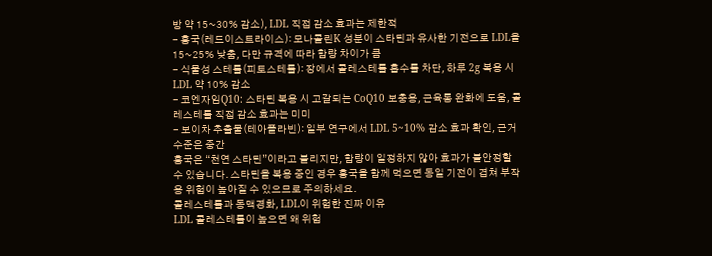방 약 15~30% 감소), LDL 직접 감소 효과는 제한적
- 홍국(레드이스트라이스): 모나콜린K 성분이 스타틴과 유사한 기전으로 LDL을 15~25% 낮춤, 다만 규격에 따라 함량 차이가 큼
- 식물성 스테롤(피토스테롤): 장에서 콜레스테롤 흡수를 차단, 하루 2g 복용 시 LDL 약 10% 감소
- 코엔자임Q10: 스타틴 복용 시 고갈되는 CoQ10 보충용, 근육통 완화에 도움, 콜레스테롤 직접 감소 효과는 미미
- 보이차 추출물(테아플라빈): 일부 연구에서 LDL 5~10% 감소 효과 확인, 근거 수준은 중간
홍국은 “천연 스타틴”이라고 불리지만, 함량이 일정하지 않아 효과가 불안정할 수 있습니다. 스타틴을 복용 중인 경우 홍국을 함께 먹으면 동일 기전이 겹쳐 부작용 위험이 높아질 수 있으므로 주의하세요.
콜레스테롤과 동맥경화, LDL이 위험한 진짜 이유
LDL 콜레스테롤이 높으면 왜 위험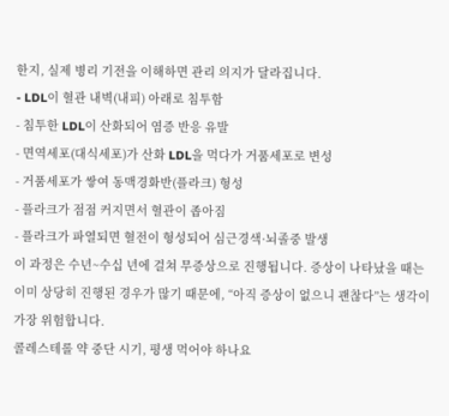한지, 실제 병리 기전을 이해하면 관리 의지가 달라집니다.
- LDL이 혈관 내벽(내피) 아래로 침투함
- 침투한 LDL이 산화되어 염증 반응 유발
- 면역세포(대식세포)가 산화 LDL을 먹다가 거품세포로 변성
- 거품세포가 쌓여 동맥경화반(플라크) 형성
- 플라크가 점점 커지면서 혈관이 좁아짐
- 플라크가 파열되면 혈전이 형성되어 심근경색·뇌졸중 발생
이 과정은 수년~수십 년에 걸쳐 무증상으로 진행됩니다. 증상이 나타났을 때는 이미 상당히 진행된 경우가 많기 때문에, “아직 증상이 없으니 괜찮다”는 생각이 가장 위험합니다.
콜레스테롤 약 중단 시기, 평생 먹어야 하나요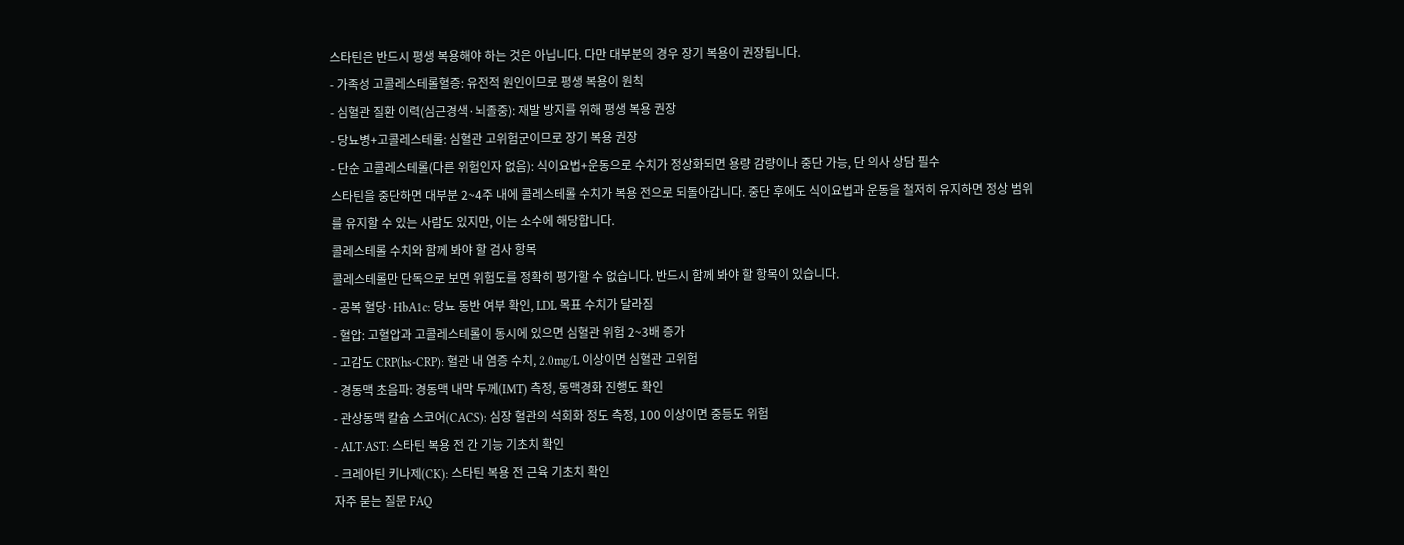스타틴은 반드시 평생 복용해야 하는 것은 아닙니다. 다만 대부분의 경우 장기 복용이 권장됩니다.
- 가족성 고콜레스테롤혈증: 유전적 원인이므로 평생 복용이 원칙
- 심혈관 질환 이력(심근경색·뇌졸중): 재발 방지를 위해 평생 복용 권장
- 당뇨병+고콜레스테롤: 심혈관 고위험군이므로 장기 복용 권장
- 단순 고콜레스테롤(다른 위험인자 없음): 식이요법+운동으로 수치가 정상화되면 용량 감량이나 중단 가능, 단 의사 상담 필수
스타틴을 중단하면 대부분 2~4주 내에 콜레스테롤 수치가 복용 전으로 되돌아갑니다. 중단 후에도 식이요법과 운동을 철저히 유지하면 정상 범위를 유지할 수 있는 사람도 있지만, 이는 소수에 해당합니다.
콜레스테롤 수치와 함께 봐야 할 검사 항목
콜레스테롤만 단독으로 보면 위험도를 정확히 평가할 수 없습니다. 반드시 함께 봐야 할 항목이 있습니다.
- 공복 혈당·HbA1c: 당뇨 동반 여부 확인, LDL 목표 수치가 달라짐
- 혈압: 고혈압과 고콜레스테롤이 동시에 있으면 심혈관 위험 2~3배 증가
- 고감도 CRP(hs-CRP): 혈관 내 염증 수치, 2.0mg/L 이상이면 심혈관 고위험
- 경동맥 초음파: 경동맥 내막 두께(IMT) 측정, 동맥경화 진행도 확인
- 관상동맥 칼슘 스코어(CACS): 심장 혈관의 석회화 정도 측정, 100 이상이면 중등도 위험
- ALT·AST: 스타틴 복용 전 간 기능 기초치 확인
- 크레아틴 키나제(CK): 스타틴 복용 전 근육 기초치 확인
자주 묻는 질문 FAQ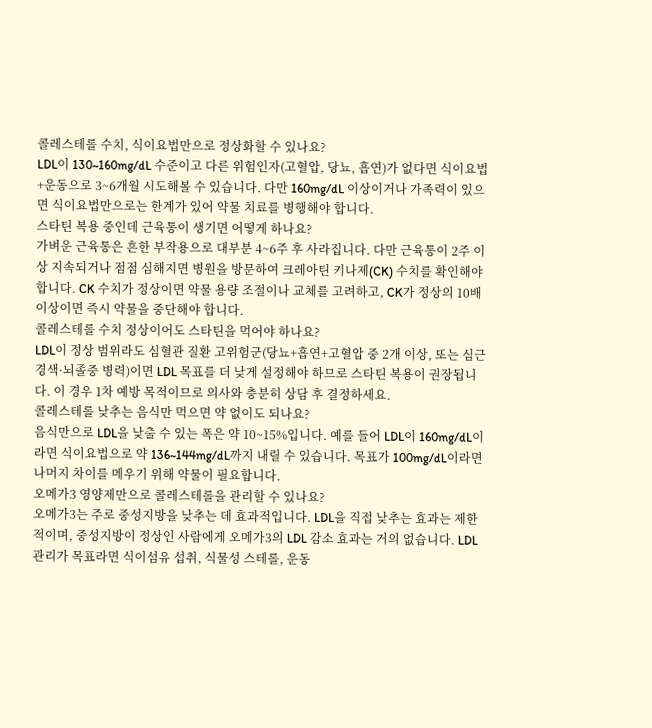콜레스테롤 수치, 식이요법만으로 정상화할 수 있나요?
LDL이 130~160mg/dL 수준이고 다른 위험인자(고혈압, 당뇨, 흡연)가 없다면 식이요법+운동으로 3~6개월 시도해볼 수 있습니다. 다만 160mg/dL 이상이거나 가족력이 있으면 식이요법만으로는 한계가 있어 약물 치료를 병행해야 합니다.
스타틴 복용 중인데 근육통이 생기면 어떻게 하나요?
가벼운 근육통은 흔한 부작용으로 대부분 4~6주 후 사라집니다. 다만 근육통이 2주 이상 지속되거나 점점 심해지면 병원을 방문하여 크레아틴 키나제(CK) 수치를 확인해야 합니다. CK 수치가 정상이면 약물 용량 조절이나 교체를 고려하고, CK가 정상의 10배 이상이면 즉시 약물을 중단해야 합니다.
콜레스테롤 수치 정상이어도 스타틴을 먹어야 하나요?
LDL이 정상 범위라도 심혈관 질환 고위험군(당뇨+흡연+고혈압 중 2개 이상, 또는 심근경색·뇌졸중 병력)이면 LDL 목표를 더 낮게 설정해야 하므로 스타틴 복용이 권장됩니다. 이 경우 1차 예방 목적이므로 의사와 충분히 상담 후 결정하세요.
콜레스테롤 낮추는 음식만 먹으면 약 없이도 되나요?
음식만으로 LDL을 낮출 수 있는 폭은 약 10~15%입니다. 예를 들어 LDL이 160mg/dL이라면 식이요법으로 약 136~144mg/dL까지 내릴 수 있습니다. 목표가 100mg/dL이라면 나머지 차이를 메우기 위해 약물이 필요합니다.
오메가3 영양제만으로 콜레스테롤을 관리할 수 있나요?
오메가3는 주로 중성지방을 낮추는 데 효과적입니다. LDL을 직접 낮추는 효과는 제한적이며, 중성지방이 정상인 사람에게 오메가3의 LDL 감소 효과는 거의 없습니다. LDL 관리가 목표라면 식이섬유 섭취, 식물성 스테롤, 운동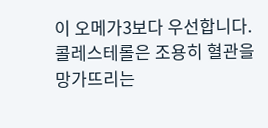이 오메가3보다 우선합니다.
콜레스테롤은 조용히 혈관을 망가뜨리는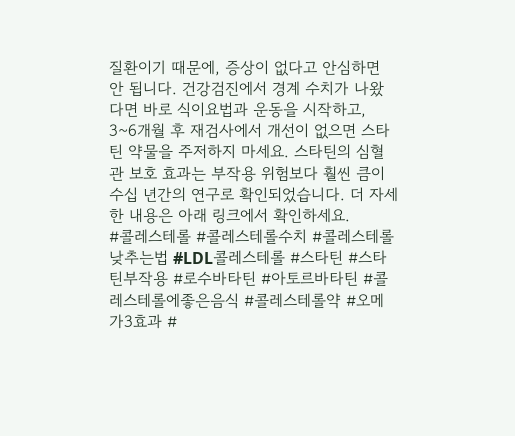질환이기 때문에, 증상이 없다고 안심하면 안 됩니다. 건강검진에서 경계 수치가 나왔다면 바로 식이요법과 운동을 시작하고, 3~6개월 후 재검사에서 개선이 없으면 스타틴 약물을 주저하지 마세요. 스타틴의 심혈관 보호 효과는 부작용 위험보다 훨씬 큼이 수십 년간의 연구로 확인되었습니다. 더 자세한 내용은 아래 링크에서 확인하세요.
#콜레스테롤 #콜레스테롤수치 #콜레스테롤낮추는법 #LDL콜레스테롤 #스타틴 #스타틴부작용 #로수바타틴 #아토르바타틴 #콜레스테롤에좋은음식 #콜레스테롤약 #오메가3효과 #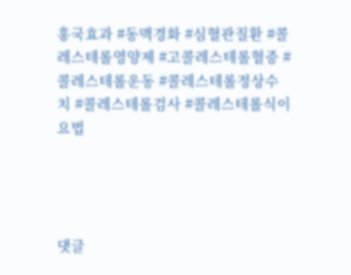홍국효과 #동맥경화 #심혈관질환 #콜레스테롤영양제 #고콜레스테롤혈증 #콜레스테롤운동 #콜레스테롤정상수치 #콜레스테롤검사 #콜레스테롤식이요법




댓글